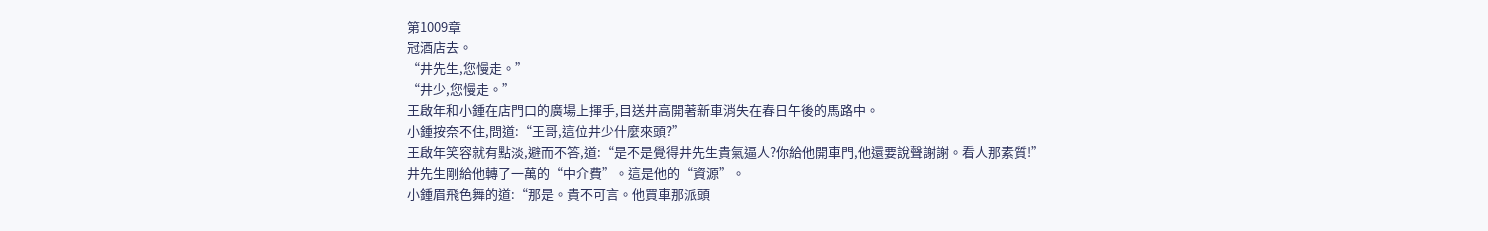第1009章
冠酒店去。
“井先生,您慢走。”
“井少,您慢走。”
王啟年和小鍾在店門口的廣場上揮手,目送井高開著新車消失在春日午後的馬路中。
小鍾按奈不住,問道:“王哥,這位井少什麼來頭?”
王啟年笑容就有點淡,避而不答,道:“是不是覺得井先生貴氣逼人?你給他開車門,他還要說聲謝謝。看人那素質!”
井先生剛給他轉了一萬的“中介費”。這是他的“資源”。
小鍾眉飛色舞的道:“那是。貴不可言。他買車那派頭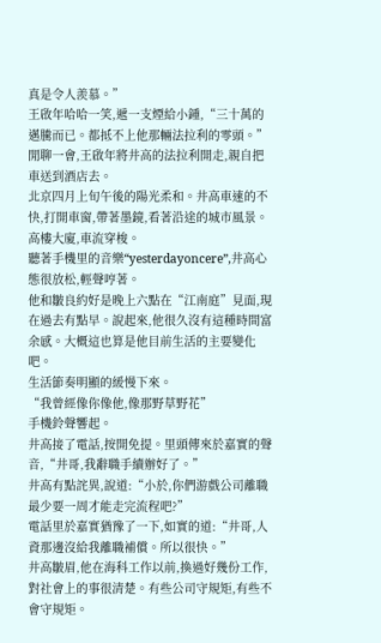真是令人羨慕。”
王啟年哈哈一笑,遞一支煙給小鍾,“三十萬的邁騰而已。都抵不上他那輛法拉利的零頭。”
閒聊一會,王啟年將井高的法拉利開走,親自把車送到酒店去。
北京四月上旬午後的陽光柔和。井高車速的不快,打開車窗,帶著墨鏡,看著沿途的城市風景。
高樓大廈,車流穿梭。
聽著手機里的音樂“yesterdayoncere”,井高心態很放松,輕聲哼著。
他和皺良約好是晚上六點在“江南庭”見面,現在過去有點早。說起來,他很久沒有這種時間富余感。大概這也算是他目前生活的主要變化吧。
生活節奏明顯的緩慢下來。
“我曾經像你像他,像那野草野花”
手機鈴聲響起。
井高接了電話,按開免提。里頭傳來於嘉實的聲音,“井哥,我辭職手續辦好了。”
井高有點詫異,說道:“小於,你們游戲公司離職最少要一周才能走完流程吧?”
電話里於嘉實猶豫了一下,如實的道:“井哥,人資那邊沒給我離職補償。所以很快。”
井高皺眉,他在海科工作以前,換過好幾份工作,對社會上的事很清楚。有些公司守規矩,有些不會守規矩。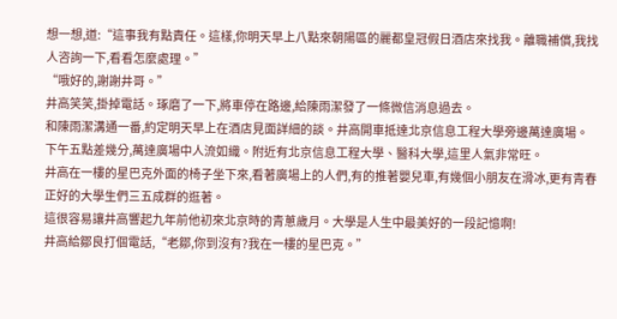想一想,道:“這事我有點責任。這樣,你明天早上八點來朝陽區的麗都皇冠假日酒店來找我。離職補償,我找人咨詢一下,看看怎麼處理。”
“哦好的,謝謝井哥。”
井高笑笑,掛掉電話。琢磨了一下,將車停在路邊,給陳雨潔發了一條微信消息過去。
和陳雨潔溝通一番,約定明天早上在酒店見面詳細的談。井高開車抵達北京信息工程大學旁邊萬達廣場。
下午五點差幾分,萬達廣場中人流如織。附近有北京信息工程大學、醫科大學,這里人氣非常旺。
井高在一樓的星巴克外面的椅子坐下來,看著廣場上的人們,有的推著嬰兒車,有幾個小朋友在滑冰,更有青春正好的大學生們三五成群的逛著。
這很容易讓井高響起九年前他初來北京時的青蔥歲月。大學是人生中最美好的一段記憶啊!
井高給鄒良打個電話,“老鄒,你到沒有?我在一樓的星巴克。”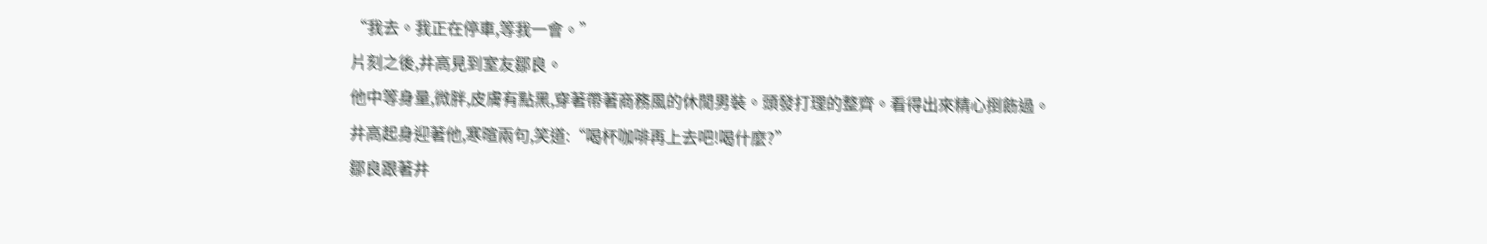“我去。我正在停車,等我一會。”
片刻之後,井高見到室友鄒良。
他中等身量,微胖,皮膚有點黑,穿著帶著商務風的休閒男裝。頭發打理的整齊。看得出來精心捯飭過。
井高起身迎著他,寒暄兩句,笑道:“喝杯咖啡再上去吧!喝什麼?”
鄒良跟著井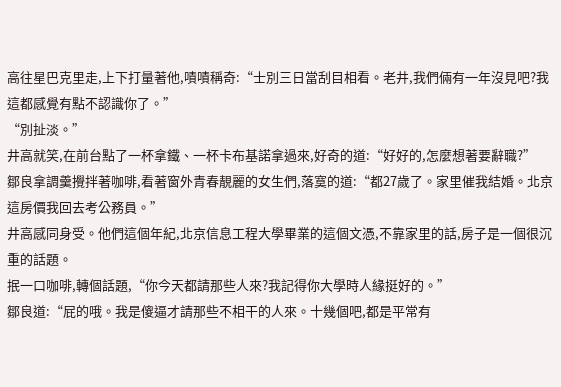高往星巴克里走,上下打量著他,嘖嘖稱奇:“士別三日當刮目相看。老井,我們倆有一年沒見吧?我這都感覺有點不認識你了。”
“別扯淡。”
井高就笑,在前台點了一杯拿鐵、一杯卡布基諾拿過來,好奇的道:“好好的,怎麼想著要辭職?”
鄒良拿調羹攪拌著咖啡,看著窗外青春靚麗的女生們,落寞的道:“都27歲了。家里催我結婚。北京這房價我回去考公務員。”
井高感同身受。他們這個年紀,北京信息工程大學畢業的這個文憑,不靠家里的話,房子是一個很沉重的話題。
抿一口咖啡,轉個話題,“你今天都請那些人來?我記得你大學時人緣挺好的。”
鄒良道:“屁的哦。我是傻逼才請那些不相干的人來。十幾個吧,都是平常有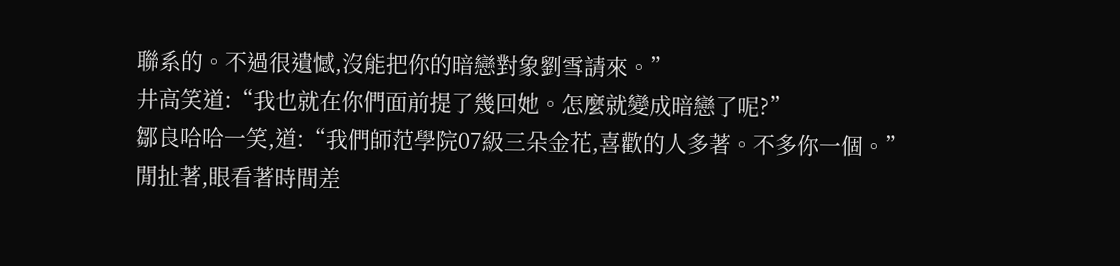聯系的。不過很遺憾,沒能把你的暗戀對象劉雪請來。”
井高笑道:“我也就在你們面前提了幾回她。怎麼就變成暗戀了呢?”
鄒良哈哈一笑,道:“我們師范學院07級三朵金花,喜歡的人多著。不多你一個。”
閒扯著,眼看著時間差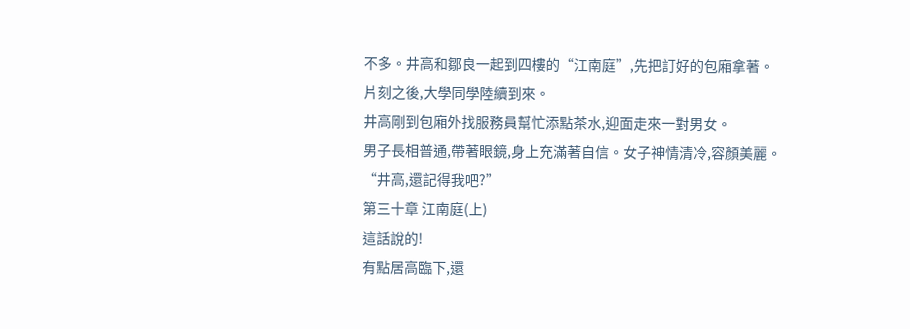不多。井高和鄒良一起到四樓的“江南庭”,先把訂好的包廂拿著。
片刻之後,大學同學陸續到來。
井高剛到包廂外找服務員幫忙添點茶水,迎面走來一對男女。
男子長相普通,帶著眼鏡,身上充滿著自信。女子神情清冷,容顏美麗。
“井高,還記得我吧?”
第三十章 江南庭(上)
這話說的!
有點居高臨下,還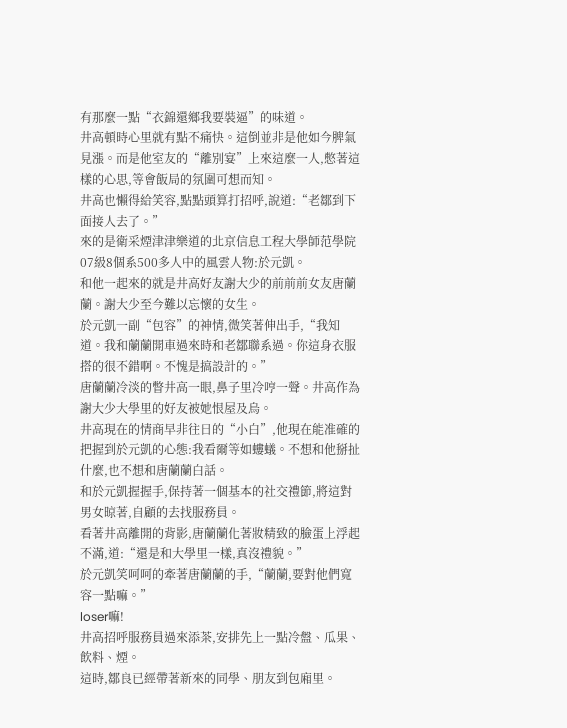有那麼一點“衣錦還鄉我要裝逼”的味道。
井高頓時心里就有點不痛快。這倒並非是他如今脾氣見漲。而是他室友的“離別宴”上來這麼一人,憋著這樣的心思,等會飯局的氛圍可想而知。
井高也懶得給笑容,點點頭算打招呼,說道:“老鄒到下面接人去了。”
來的是衛采煙津津樂道的北京信息工程大學師范學院07級8個系500多人中的風雲人物:於元凱。
和他一起來的就是井高好友謝大少的前前前女友唐蘭蘭。謝大少至今難以忘懷的女生。
於元凱一副“包容”的神情,微笑著伸出手,“我知道。我和蘭蘭開車過來時和老鄒聯系過。你這身衣服搭的很不錯啊。不愧是搞設計的。”
唐蘭蘭冷淡的瞥井高一眼,鼻子里冷哼一聲。井高作為謝大少大學里的好友被她恨屋及烏。
井高現在的情商早非往日的“小白”,他現在能准確的把握到於元凱的心態:我看爾等如螻蟻。不想和他掰扯什麼,也不想和唐蘭蘭白話。
和於元凱握握手,保持著一個基本的社交禮節,將這對男女晾著,自顧的去找服務員。
看著井高離開的背影,唐蘭蘭化著妝精致的臉蛋上浮起不滿,道:“還是和大學里一樣,真沒禮貌。”
於元凱笑呵呵的牽著唐蘭蘭的手,“蘭蘭,要對他們寬容一點嘛。”
loser嘛!
井高招呼服務員過來添茶,安排先上一點冷盤、瓜果、飲料、煙。
這時,鄒良已經帶著新來的同學、朋友到包廂里。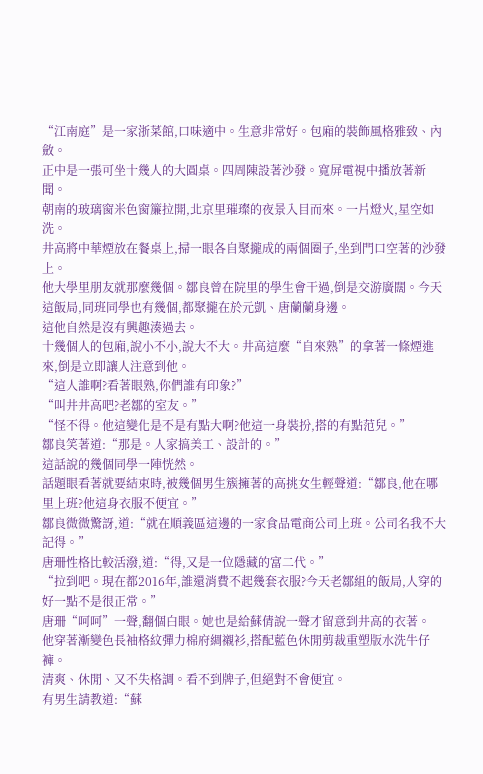“江南庭”是一家浙菜館,口味適中。生意非常好。包廂的裝飾風格雅致、內斂。
正中是一張可坐十幾人的大圓桌。四周陳設著沙發。寬屏電視中播放著新聞。
朝南的玻璃窗米色窗簾拉開,北京里璀璨的夜景入目而來。一片燈火,星空如洗。
井高將中華煙放在餐桌上,掃一眼各自聚攏成的兩個圈子,坐到門口空著的沙發上。
他大學里朋友就那麼幾個。鄒良曾在院里的學生會干過,倒是交游廣闊。今天這飯局,同班同學也有幾個,都聚攏在於元凱、唐蘭蘭身邊。
這他自然是沒有興趣湊過去。
十幾個人的包廂,說小不小,說大不大。井高這麼“自來熟”的拿著一條煙進來,倒是立即讓人注意到他。
“這人誰啊?看著眼熟,你們誰有印象?”
“叫井井高吧?老鄒的室友。”
“怪不得。他這變化是不是有點大啊?他這一身裝扮,搭的有點范兒。”
鄒良笑著道:“那是。人家搞美工、設計的。”
這話說的幾個同學一陣恍然。
話題眼看著就要結束時,被幾個男生簇擁著的高挑女生輕聲道:“鄒良,他在哪里上班?他這身衣服不便宜。”
鄒良微微驚訝,道:“就在順義區這邊的一家食品電商公司上班。公司名我不大記得。”
唐珊性格比較活潑,道:“得,又是一位隱藏的富二代。”
“拉到吧。現在都2016年,誰還消費不起幾套衣服?今天老鄒組的飯局,人穿的好一點不是很正常。”
唐珊“呵呵”一聲,翻個白眼。她也是給蘇倩說一聲才留意到井高的衣著。
他穿著漸變色長袖格紋彈力棉府綢襯衫,搭配藍色休閒剪裁重塑版水洗牛仔褲。
清爽、休閒、又不失格調。看不到牌子,但絕對不會便宜。
有男生請教道:“蘇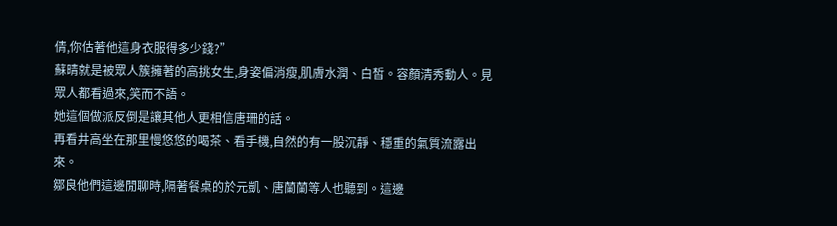倩,你估著他這身衣服得多少錢?”
蘇晴就是被眾人簇擁著的高挑女生,身姿偏消瘦,肌膚水潤、白皙。容顏清秀動人。見眾人都看過來,笑而不語。
她這個做派反倒是讓其他人更相信唐珊的話。
再看井高坐在那里慢悠悠的喝茶、看手機,自然的有一股沉靜、穩重的氣質流露出來。
鄒良他們這邊閒聊時,隔著餐桌的於元凱、唐蘭蘭等人也聽到。這邊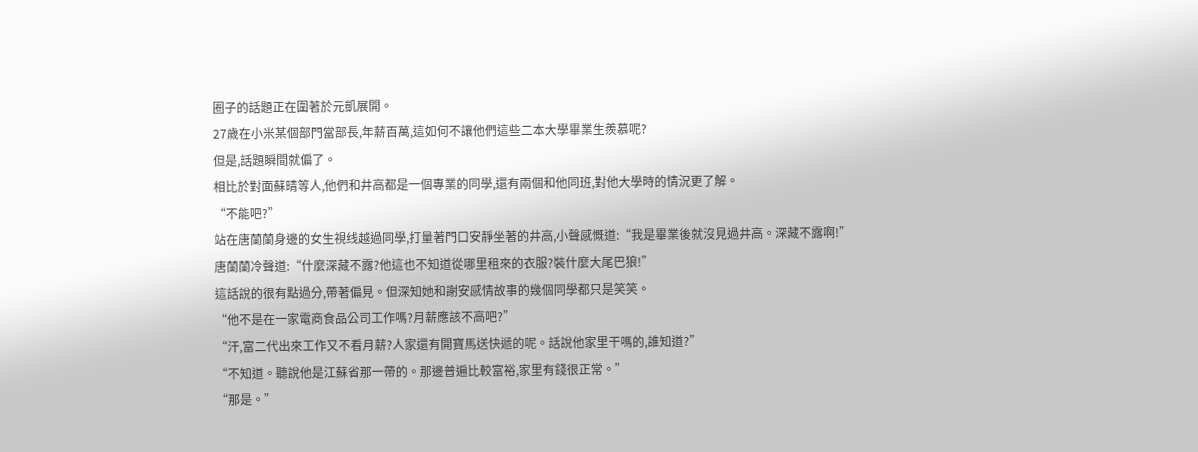圈子的話題正在圍著於元凱展開。
27歲在小米某個部門當部長,年薪百萬,這如何不讓他們這些二本大學畢業生羨慕呢?
但是,話題瞬間就偏了。
相比於對面蘇晴等人,他們和井高都是一個專業的同學,還有兩個和他同班,對他大學時的情況更了解。
“不能吧?”
站在唐蘭蘭身邊的女生視线越過同學,打量著門口安靜坐著的井高,小聲感慨道:“我是畢業後就沒見過井高。深藏不露啊!”
唐蘭蘭冷聲道:“什麼深藏不露?他這也不知道從哪里租來的衣服?裝什麼大尾巴狼!”
這話說的很有點過分,帶著偏見。但深知她和謝安感情故事的幾個同學都只是笑笑。
“他不是在一家電商食品公司工作嗎?月薪應該不高吧?”
“汗,富二代出來工作又不看月薪?人家還有開寶馬送快遞的呢。話說他家里干嗎的,誰知道?”
“不知道。聽說他是江蘇省那一帶的。那邊普遍比較富裕,家里有錢很正常。”
“那是。”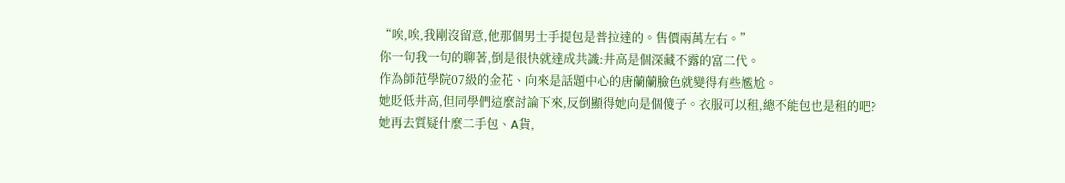“唉,唉,我剛沒留意,他那個男士手提包是普拉達的。售價兩萬左右。”
你一句我一句的聊著,倒是很快就達成共識:井高是個深藏不露的富二代。
作為師范學院07級的金花、向來是話題中心的唐蘭蘭臉色就變得有些尷尬。
她貶低井高,但同學們這麼討論下來,反倒顯得她向是個傻子。衣服可以租,總不能包也是租的吧?
她再去質疑什麼二手包、A貨,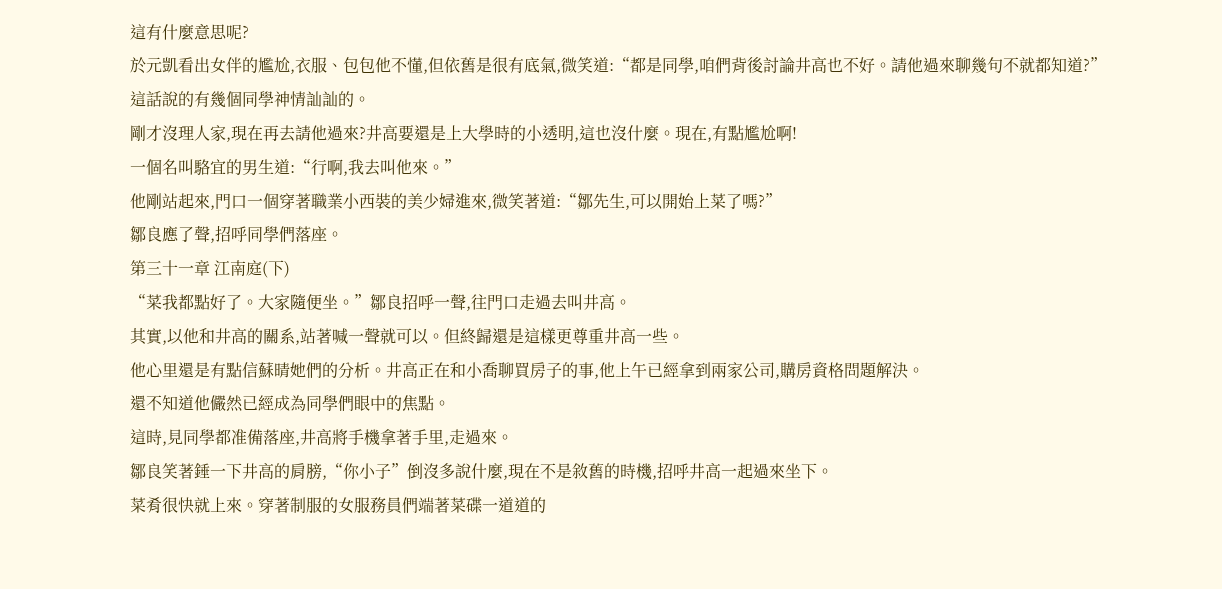這有什麼意思呢?
於元凱看出女伴的尷尬,衣服、包包他不懂,但依舊是很有底氣,微笑道:“都是同學,咱們背後討論井高也不好。請他過來聊幾句不就都知道?”
這話說的有幾個同學神情訕訕的。
剛才沒理人家,現在再去請他過來?井高要還是上大學時的小透明,這也沒什麼。現在,有點尷尬啊!
一個名叫駱宜的男生道:“行啊,我去叫他來。”
他剛站起來,門口一個穿著職業小西裝的美少婦進來,微笑著道:“鄒先生,可以開始上菜了嗎?”
鄒良應了聲,招呼同學們落座。
第三十一章 江南庭(下)
“菜我都點好了。大家隨便坐。”鄒良招呼一聲,往門口走過去叫井高。
其實,以他和井高的關系,站著喊一聲就可以。但終歸還是這樣更尊重井高一些。
他心里還是有點信蘇晴她們的分析。井高正在和小喬聊買房子的事,他上午已經拿到兩家公司,購房資格問題解決。
還不知道他儼然已經成為同學們眼中的焦點。
這時,見同學都准備落座,井高將手機拿著手里,走過來。
鄒良笑著錘一下井高的肩膀,“你小子”倒沒多說什麼,現在不是敘舊的時機,招呼井高一起過來坐下。
菜肴很快就上來。穿著制服的女服務員們端著菜碟一道道的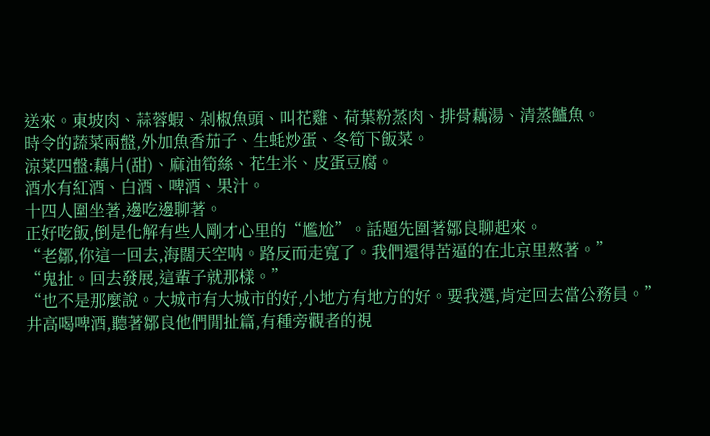送來。東坡肉、蒜蓉蝦、剁椒魚頭、叫花雞、荷葉粉蒸肉、排骨藕湯、清蒸鱸魚。
時令的蔬菜兩盤,外加魚香茄子、生蚝炒蛋、冬筍下飯菜。
涼菜四盤:藕片(甜)、麻油筍絲、花生米、皮蛋豆腐。
酒水有紅酒、白酒、啤酒、果汁。
十四人圍坐著,邊吃邊聊著。
正好吃飯,倒是化解有些人剛才心里的“尷尬”。話題先圍著鄒良聊起來。
“老鄒,你這一回去,海闊天空呐。路反而走寬了。我們還得苦逼的在北京里熬著。”
“鬼扯。回去發展,這輩子就那樣。”
“也不是那麼說。大城市有大城市的好,小地方有地方的好。要我選,肯定回去當公務員。”
井高喝啤酒,聽著鄒良他們閒扯篇,有種旁觀者的視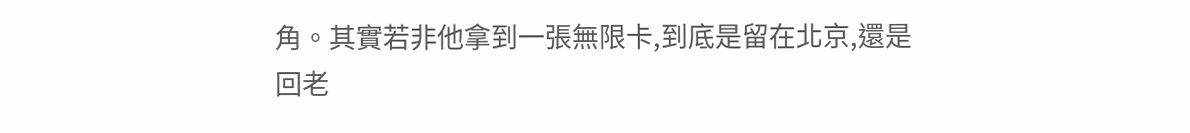角。其實若非他拿到一張無限卡,到底是留在北京,還是回老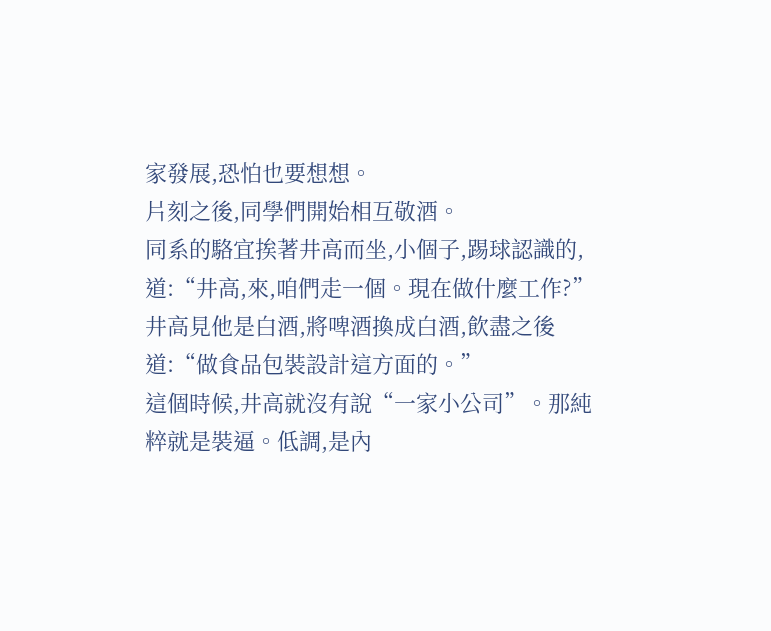家發展,恐怕也要想想。
片刻之後,同學們開始相互敬酒。
同系的駱宜挨著井高而坐,小個子,踢球認識的,道:“井高,來,咱們走一個。現在做什麼工作?”
井高見他是白酒,將啤酒換成白酒,飲盡之後道:“做食品包裝設計這方面的。”
這個時候,井高就沒有說“一家小公司”。那純粹就是裝逼。低調,是內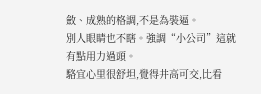斂、成熟的格調,不是為裝逼。
別人眼睛也不瞎。強調“小公司”這就有點用力過頭。
駱宜心里很舒坦,覺得井高可交,比看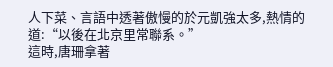人下菜、言語中透著傲慢的於元凱強太多,熱情的道:“以後在北京里常聯系。”
這時,唐珊拿著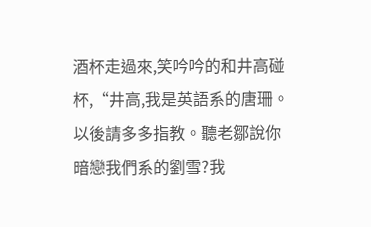酒杯走過來,笑吟吟的和井高碰杯,“井高,我是英語系的唐珊。以後請多多指教。聽老鄒說你暗戀我們系的劉雪?我